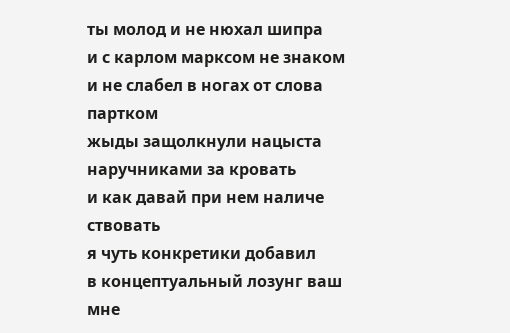ты молод и не нюхал шипра
и с карлом марксом не знаком
и не слабел в ногах от слова
партком
жыды защолкнули нацыста
наручниками за кровать
и как давай при нем наличе
ствовать
я чуть конкретики добавил
в концептуальный лозунг ваш
мне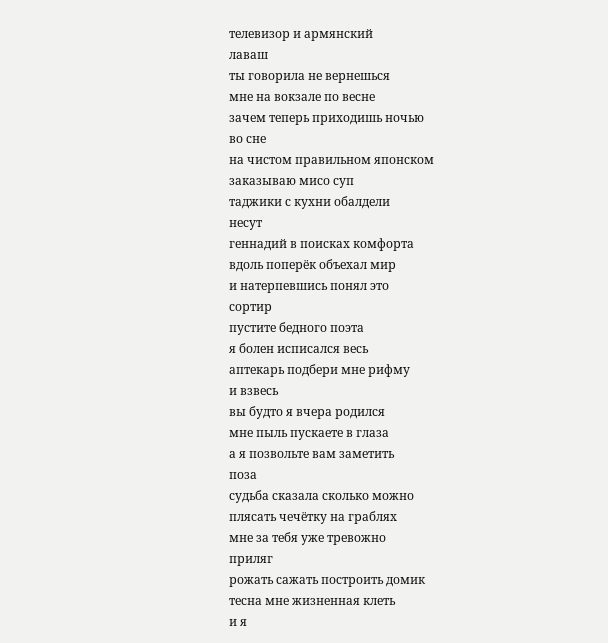телевизор и армянский
лаваш
ты говорила не вернешься
мне на вокзале по весне
зачем теперь приходишь ночью
во сне
на чистом правильном японском
заказываю мисо суп
таджики с кухни обалдели
несут
геннадий в поисках комфорта
вдоль поперёк объехал мир
и натерпевшись понял это
сортир
пустите бедного поэта
я болен исписался весь
аптекарь подбери мне рифму
и взвесь
вы будто я вчера родился
мне пыль пускаете в глаза
а я позвольте вам заметить
поза
судьба сказала сколько можно
плясать чечётку на граблях
мне за тебя уже тревожно
приляг
рожать сажать построить домик
тесна мне жизненная клеть
и я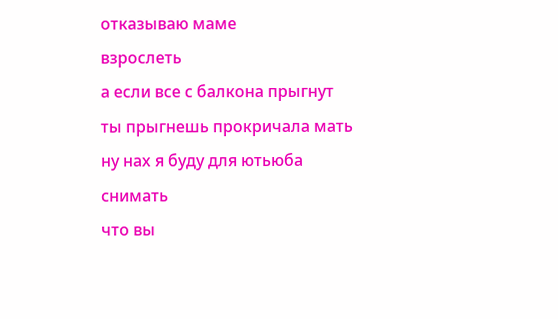отказываю маме
взрослеть
а если все с балкона прыгнут
ты прыгнешь прокричала мать
ну нах я буду для ютьюба
снимать
что вы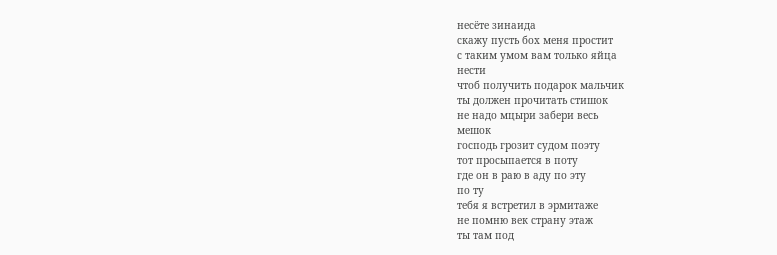несёте зинаида
скажу пусть бох меня простит
с таким умом вам только яйца
нести
чтоб получить подарок мальчик
ты должен прочитать стишок
не надо мцыри забери весь
мешок
господь грозит судом поэту
тот просыпается в поту
где он в раю в аду по эту
по ту
тебя я встретил в эрмитаже
не помню век страну этаж
ты там под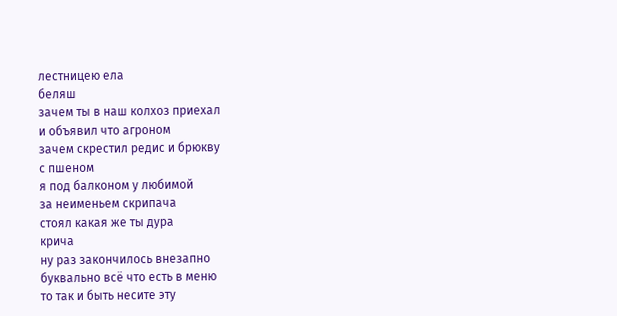лестницею ела
беляш
зачем ты в наш колхоз приехал
и объявил что агроном
зачем скрестил редис и брюкву
с пшеном
я под балконом у любимой
за неименьем скрипача
стоял какая же ты дура
крича
ну раз закончилось внезапно
буквально всё что есть в меню
то так и быть несите эту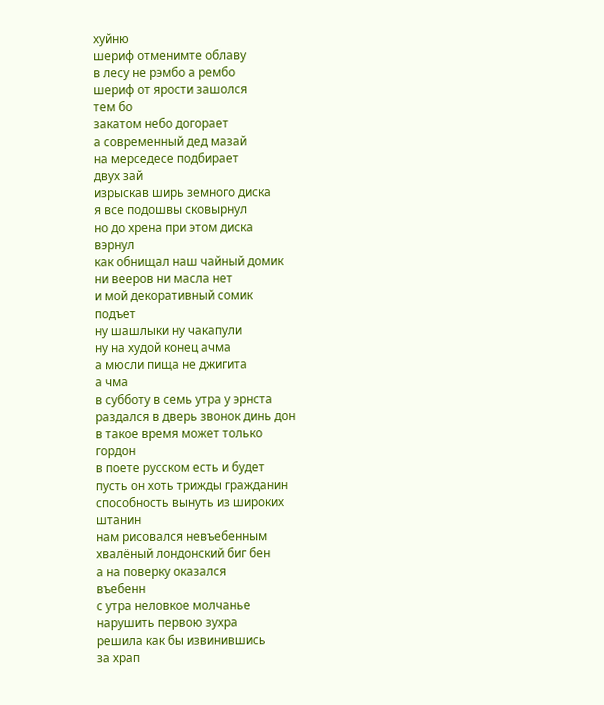хуйню
шериф отменимте облаву
в лесу не рэмбо а рембо
шериф от ярости зашолся
тем бо
закатом небо догорает
а современный дед мазай
на мерседесе подбирает
двух зай
изрыскав ширь земного диска
я все подошвы сковырнул
но до хрена при этом диска
вэрнул
как обнищал наш чайный домик
ни вееров ни масла нет
и мой декоративный сомик
подъет
ну шашлыки ну чакапули
ну на худой конец ачма
а мюсли пища не джигита
а чма
в субботу в семь утра у эрнста
раздался в дверь звонок динь дон
в такое время может только
гордон
в поете русском есть и будет
пусть он хоть трижды гражданин
способность вынуть из широких
штанин
нам рисовался невъебенным
хвалёный лондонский биг бен
а на поверку оказался
въебенн
с утра неловкое молчанье
нарушить первою зухра
решила как бы извинившись
за храп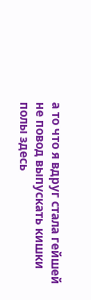а то что я вдруг стала гейшей
не повод выпускать кишки
полы здесь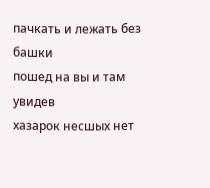пачкать и лежать без
башки
пошед на вы и там увидев
хазарок несшых нет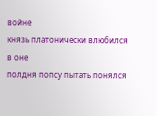войне
князь платонически влюбился
в оне
полдня попсу пытать понялся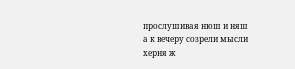прослушивая нюш и няш
а к вечеру созрели мысли
херня ж